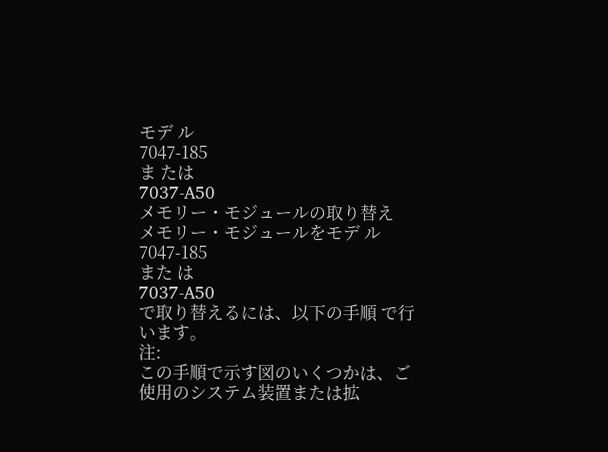モデ ル
7047-185
ま たは
7037-A50
メモリー・モジュールの取り替え
メモリー・モジュールをモデ ル
7047-185
また は
7037-A50
で取り替えるには、以下の手順 で行います。
注:
この手順で示す図のいくつかは、ご使用のシステム装置または拡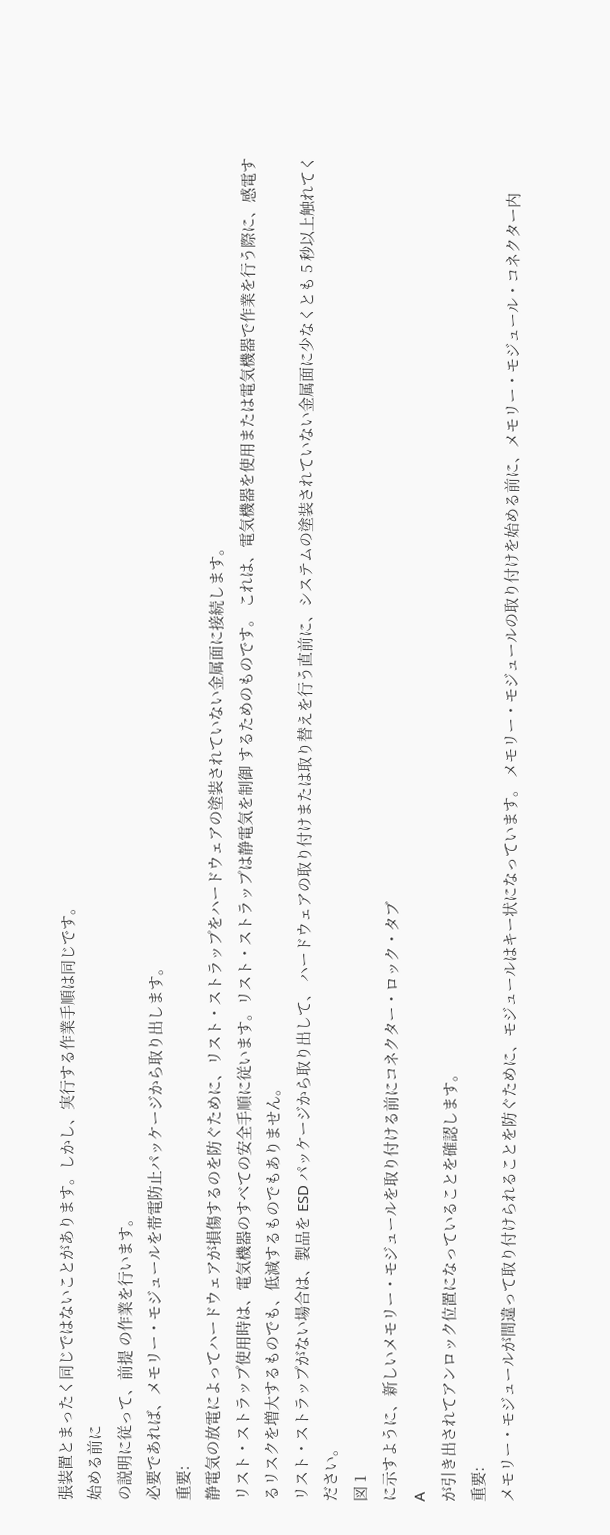張装置とまったく同じではないことがあります。しかし、実行する作業手順は同じです。
始める前に
の説明に従って、前提 の作業を行います。
必要であれば、メモリー・モジュールを帯電防止パッケージから取り出します。
重要:
静電気の放電によってハードウェアが損傷するのを防ぐために、リスト・ストラップをハードウェアの塗装されていない金属面に接続します。
リスト・ストラップ使用時は、電気機器のすべての安全手順に従います。リスト・ストラップは静電気を制御 するためのものです。 これは、電気機器を使用または電気機器で作業を行う際に、感電するリスクを増大するものでも、低減するものでもありません。
リスト・ストラップがない場合は、製品を ESD パッケージから取り出して、 ハードウェアの取り付けまたは取り替えを行う直前に、システムの塗装されていない金属面に少なくとも 5 秒以上触れてください。
図 1
に示すように、新しいメモリー・モジュールを取り付ける前にコネクター・ロック・タブ
A
が引き出されてアンロック位置になっていることを確認します。
重要:
メモリー・モジュールが間違って取り付けられることを防ぐために、モジュールはキー状になっています。 メモリー・モジュールの取り付けを始める前に、メモリー・モジュール・コネクター内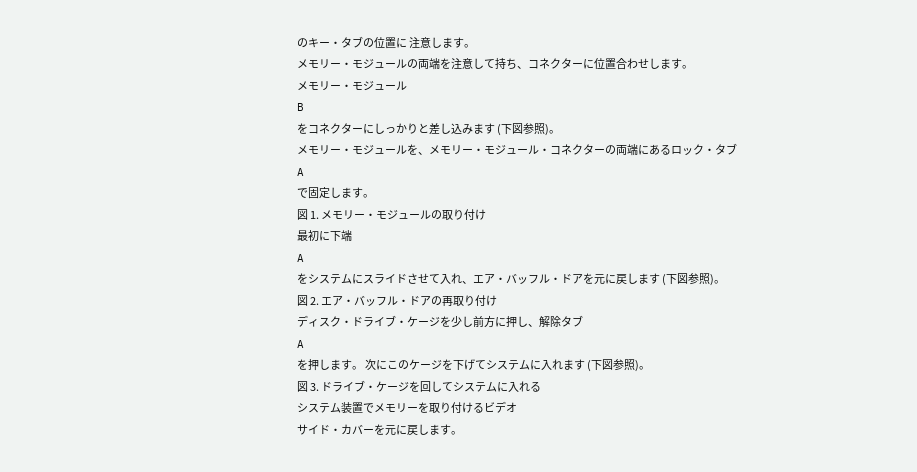のキー・タブの位置に 注意します。
メモリー・モジュールの両端を注意して持ち、コネクターに位置合わせします。
メモリー・モジュール
B
をコネクターにしっかりと差し込みます (下図参照)。
メモリー・モジュールを、メモリー・モジュール・コネクターの両端にあるロック・タブ
A
で固定します。
図 1. メモリー・モジュールの取り付け
最初に下端
A
をシステムにスライドさせて入れ、エア・バッフル・ドアを元に戻します (下図参照)。
図 2. エア・バッフル・ドアの再取り付け
ディスク・ドライブ・ケージを少し前方に押し、解除タブ
A
を押します。 次にこのケージを下げてシステムに入れます (下図参照)。
図 3. ドライブ・ケージを回してシステムに入れる
システム装置でメモリーを取り付けるビデオ
サイド・カバーを元に戻します。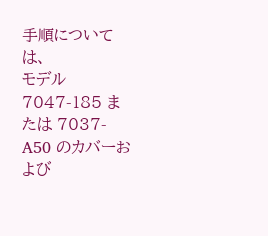手順については、
モデル 7047-185 または 7037-A50 のカバーおよび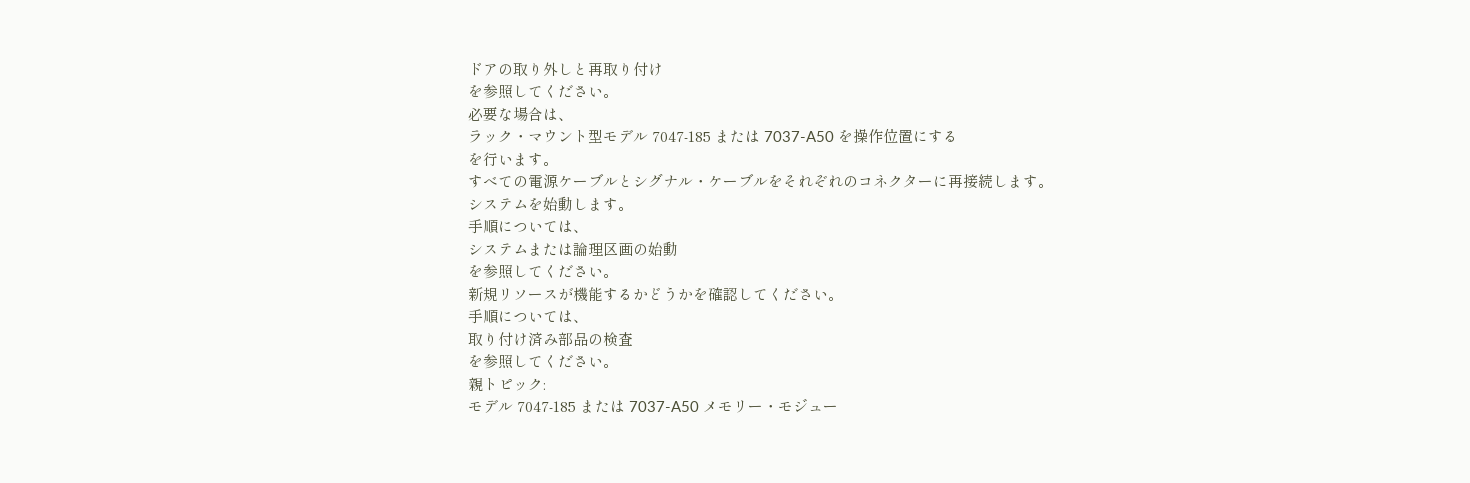ドアの取り外しと再取り付け
を参照してください。
必要な場合は、
ラック・マウント型モデル 7047-185 または 7037-A50 を操作位置にする
を行います。
すべての電源ケーブルとシグナル・ケーブルをそれぞれのコネクターに再接続します。
システムを始動します。
手順については、
システムまたは論理区画の始動
を参照してください。
新規リソースが機能するかどうかを確認してください。
手順については、
取り付け済み部品の検査
を参照してください。
親トピック:
モデル 7047-185 または 7037-A50 メモリー・モジュー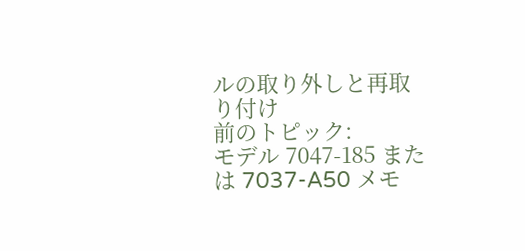ルの取り外しと再取り付け
前のトピック:
モデル 7047-185 または 7037-A50 メモ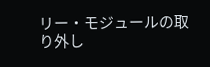リー・モジュールの取り外し